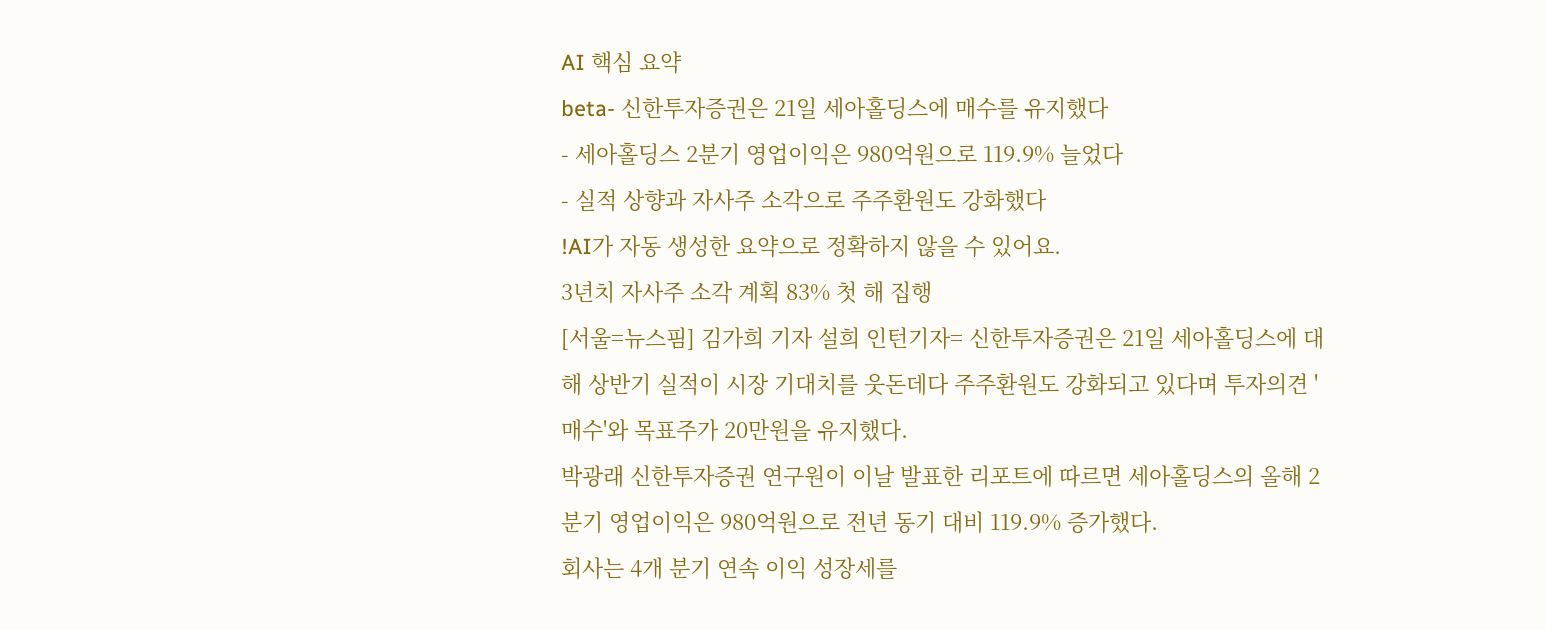AI 핵심 요약
beta- 신한투자증권은 21일 세아홀딩스에 매수를 유지했다
- 세아홀딩스 2분기 영업이익은 980억원으로 119.9% 늘었다
- 실적 상향과 자사주 소각으로 주주환원도 강화했다
!AI가 자동 생성한 요약으로 정확하지 않을 수 있어요.
3년치 자사주 소각 계획 83% 첫 해 집행
[서울=뉴스핌] 김가희 기자 설희 인턴기자= 신한투자증권은 21일 세아홀딩스에 대해 상반기 실적이 시장 기대치를 웃돈데다 주주환원도 강화되고 있다며 투자의견 '매수'와 목표주가 20만원을 유지했다.
박광래 신한투자증권 연구원이 이날 발표한 리포트에 따르면 세아홀딩스의 올해 2분기 영업이익은 980억원으로 전년 동기 대비 119.9% 증가했다.
회사는 4개 분기 연속 이익 성장세를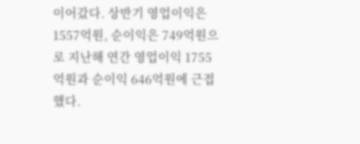이어갔다. 상반기 영업이익은 1557억원, 순이익은 749억원으로 지난해 연간 영업이익 1755억원과 순이익 646억원에 근접했다.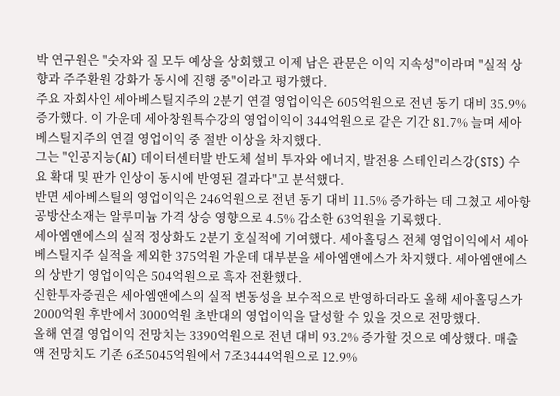박 연구원은 "숫자와 질 모두 예상을 상회했고 이제 남은 관문은 이익 지속성"이라며 "실적 상향과 주주환원 강화가 동시에 진행 중"이라고 평가했다.
주요 자회사인 세아베스틸지주의 2분기 연결 영업이익은 605억원으로 전년 동기 대비 35.9% 증가했다. 이 가운데 세아창원특수강의 영업이익이 344억원으로 같은 기간 81.7% 늘며 세아베스틸지주의 연결 영업이익 중 절반 이상을 차지했다.
그는 "인공지능(AI) 데이터센터발 반도체 설비 투자와 에너지, 발전용 스테인리스강(STS) 수요 확대 및 판가 인상이 동시에 반영된 결과다"고 분석했다.
반면 세아베스틸의 영업이익은 246억원으로 전년 동기 대비 11.5% 증가하는 데 그쳤고 세아항공방산소재는 알루미늄 가격 상승 영향으로 4.5% 감소한 63억원을 기록했다.
세아엠앤에스의 실적 정상화도 2분기 호실적에 기여했다. 세아홀딩스 전체 영업이익에서 세아베스틸지주 실적을 제외한 375억원 가운데 대부분을 세아엠앤에스가 차지했다. 세아엠앤에스의 상반기 영업이익은 504억원으로 흑자 전환했다.
신한투자증권은 세아엠앤에스의 실적 변동성을 보수적으로 반영하더라도 올해 세아홀딩스가 2000억원 후반에서 3000억원 초반대의 영업이익을 달성할 수 있을 것으로 전망했다.
올해 연결 영업이익 전망치는 3390억원으로 전년 대비 93.2% 증가할 것으로 예상했다. 매출액 전망치도 기존 6조5045억원에서 7조3444억원으로 12.9%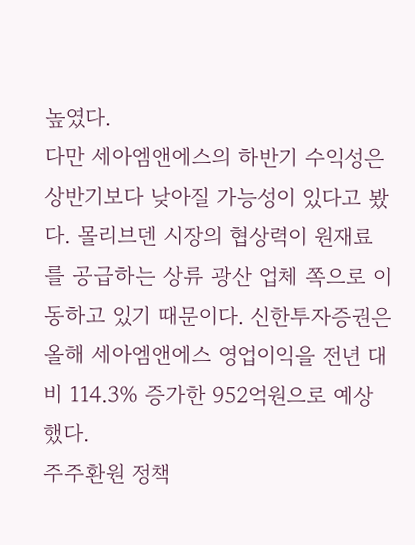높였다.
다만 세아엠앤에스의 하반기 수익성은 상반기보다 낮아질 가능성이 있다고 봤다. 몰리브덴 시장의 협상력이 원재료를 공급하는 상류 광산 업체 쪽으로 이동하고 있기 때문이다. 신한투자증권은 올해 세아엠앤에스 영업이익을 전년 대비 114.3% 증가한 952억원으로 예상했다.
주주환원 정책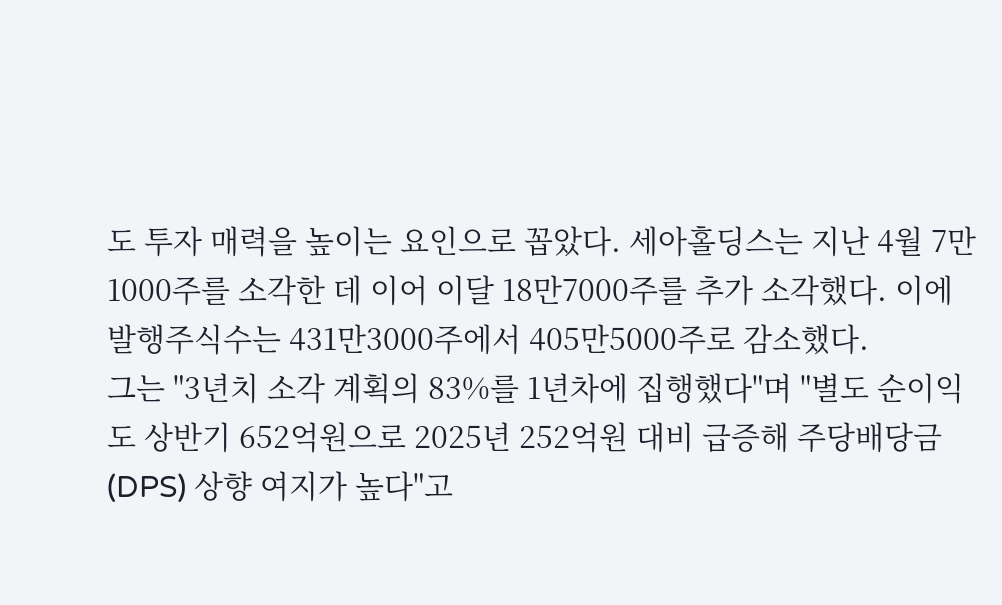도 투자 매력을 높이는 요인으로 꼽았다. 세아홀딩스는 지난 4월 7만1000주를 소각한 데 이어 이달 18만7000주를 추가 소각했다. 이에 발행주식수는 431만3000주에서 405만5000주로 감소했다.
그는 "3년치 소각 계획의 83%를 1년차에 집행했다"며 "별도 순이익도 상반기 652억원으로 2025년 252억원 대비 급증해 주당배당금(DPS) 상향 여지가 높다"고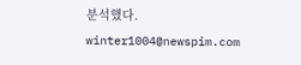분석했다.
winter1004@newspim.com